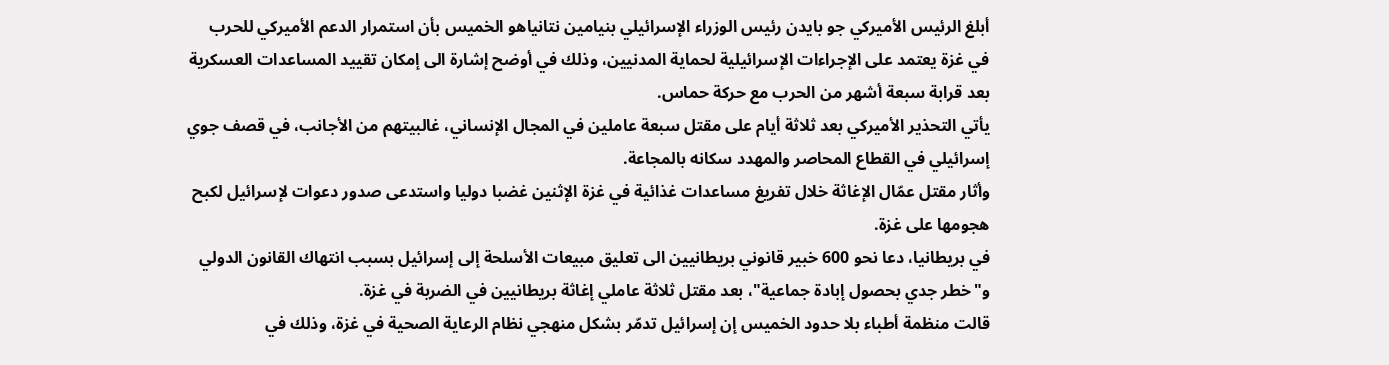أبلغ الرئيس الأميركي جو بايدن رئيس الوزراء الإسرائيلي بنيامين نتانياهو الخميس بأن استمرار الدعم الأميركي للحرب في غزة يعتمد على الإجراءات الإسرائيلية لحماية المدنيين، وذلك في أوضح إشارة الى إمكان تقييد المساعدات العسكرية بعد قرابة سبعة أشهر من الحرب مع حركة حماس.
يأتي التحذير الأميركي بعد ثلاثة أيام على مقتل سبعة عاملين في المجال الإنساني، غالبيتهم من الأجانب، في قصف جوي إسرائيلي في القطاع المحاصر والمهدد سكانه بالمجاعة.
وأثار مقتل عمّال الإغاثة خلال تفريغ مساعدات غذائية في غزة الإثنين غضبا دوليا واستدعى صدور دعوات لإسرائيل لكبح هجومها على غزة.
في بريطانيا، دعا نحو 600 خبير قانوني بريطانيين الى تعليق مبيعات الأسلحة إلى إسرائيل بسبب انتهاك القانون الدولي و"خطر جدي بحصول إبادة جماعية"، بعد مقتل ثلاثة عاملي إغاثة بريطانيين في الضربة في غزة.
قالت منظمة أطباء بلا حدود الخميس إن إسرائيل تدمّر بشكل منهجي نظام الرعاية الصحية في غزة، وذلك في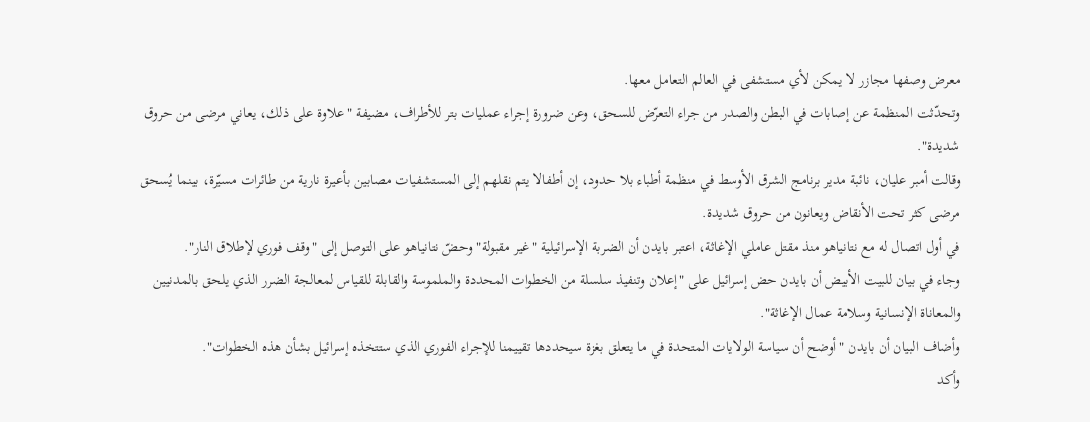معرض وصفها مجازر لا يمكن لأي مستشفى في العالم التعامل معها.
وتحدّثت المنظمة عن إصابات في البطن والصدر من جراء التعرّض للسحق، وعن ضرورة إجراء عمليات بتر للأطراف، مضيفة "علاوة على ذلك، يعاني مرضى من حروق شديدة".
وقالت أمبر عليان، نائبة مدير برنامج الشرق الأوسط في منظمة أطباء بلا حدود، إن أطفالا يتم نقلهم إلى المستشفيات مصابين بأعيرة نارية من طائرات مسيّرة، بينما يُسحق مرضى كثر تحت الأنقاض ويعانون من حروق شديدة.
في أول اتصال له مع نتانياهو منذ مقتل عاملي الإغاثة، اعتبر بايدن أن الضربة الإسرائيلية "غير مقبولة" وحضّ نتانياهو على التوصل إلى "وقف فوري لإطلاق النار".
وجاء في بيان للبيت الأبيض أن بايدن حض إسرائيل على "إعلان وتنفيذ سلسلة من الخطوات المحددة والملموسة والقابلة للقياس لمعالجة الضرر الذي يلحق بالمدنيين والمعاناة الإنسانية وسلامة عمال الإغاثة".
وأضاف البيان أن بايدن "أوضح أن سياسة الولايات المتحدة في ما يتعلق بغزة سيحددها تقييمنا للإجراء الفوري الذي ستتخذه إسرائيل بشأن هذه الخطوات".
وأكد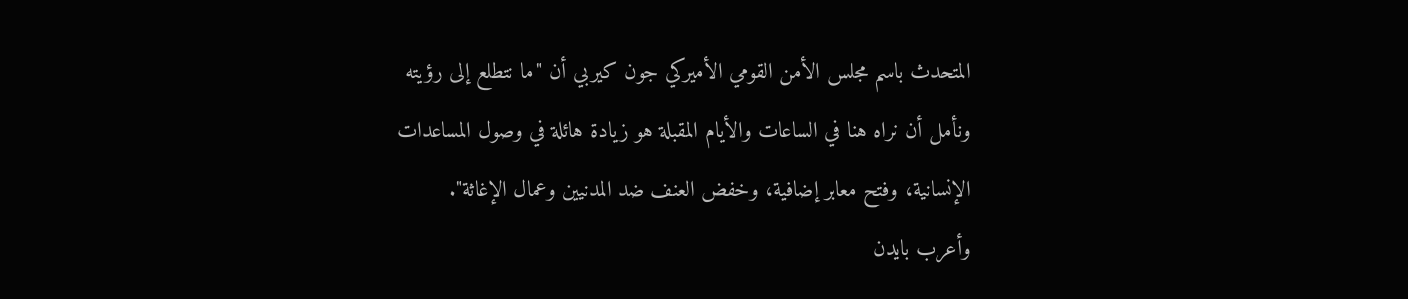المتحدث باسم مجلس الأمن القومي الأميركي جون كيربي أن "ما نتطلع إلى رؤيته ونأمل أن نراه هنا في الساعات والأيام المقبلة هو زيادة هائلة في وصول المساعدات الإنسانية، وفتح معابر إضافية، وخفض العنف ضد المدنيين وعمال الإغاثة".
وأعرب بايدن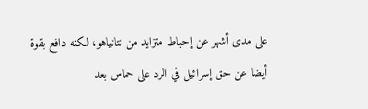على مدى أشهر عن إحباط متزايد من نتانياهو، لكنه دافع بقوة أيضا عن حق إسرائيل في الرد على حماس بعد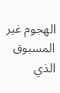الهجوم غير المسبوق الذي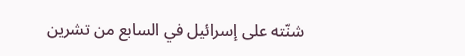شنّته على إسرائيل في السابع من تشرين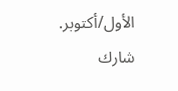الأول/أكتوبر.
شارك